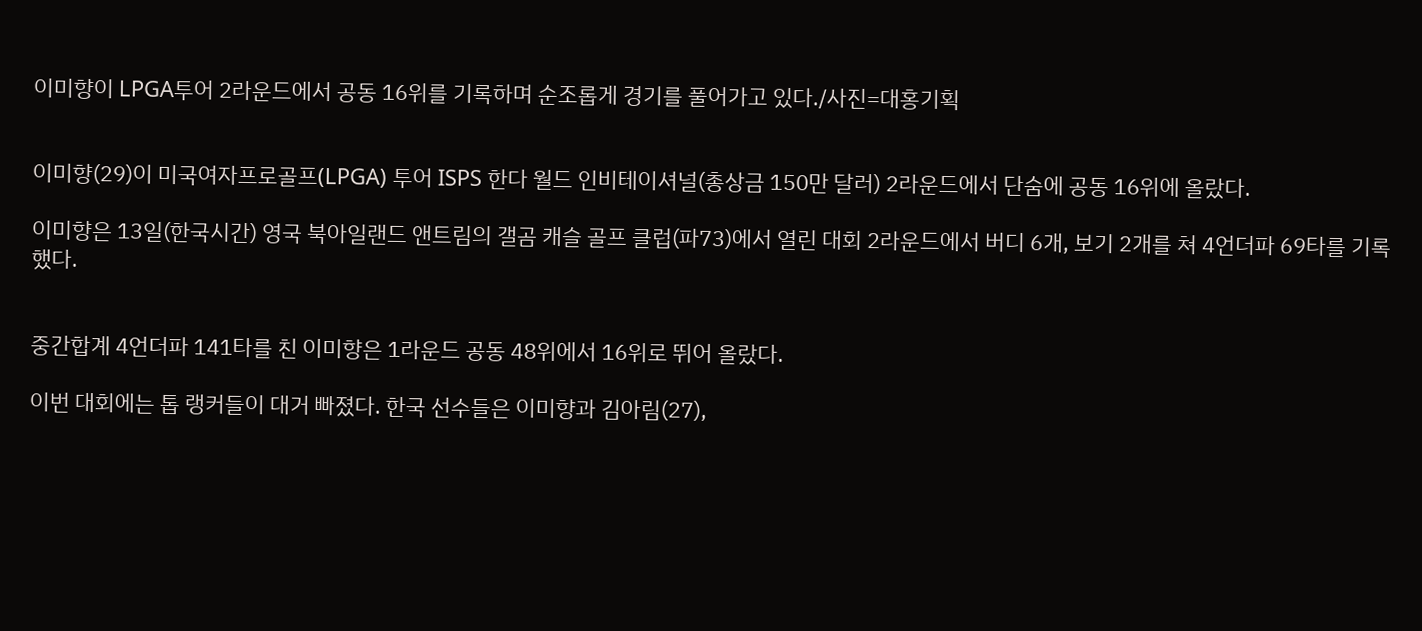이미향이 LPGA투어 2라운드에서 공동 16위를 기록하며 순조롭게 경기를 풀어가고 있다./사진=대홍기획


이미향(29)이 미국여자프로골프(LPGA) 투어 ISPS 한다 월드 인비테이셔널(총상금 150만 달러) 2라운드에서 단숨에 공동 16위에 올랐다.

이미향은 13일(한국시간) 영국 북아일랜드 앤트림의 갤곰 캐슬 골프 클럽(파73)에서 열린 대회 2라운드에서 버디 6개, 보기 2개를 쳐 4언더파 69타를 기록했다.


중간합계 4언더파 141타를 친 이미향은 1라운드 공동 48위에서 16위로 뛰어 올랐다.

이번 대회에는 톱 랭커들이 대거 빠졌다. 한국 선수들은 이미향과 김아림(27),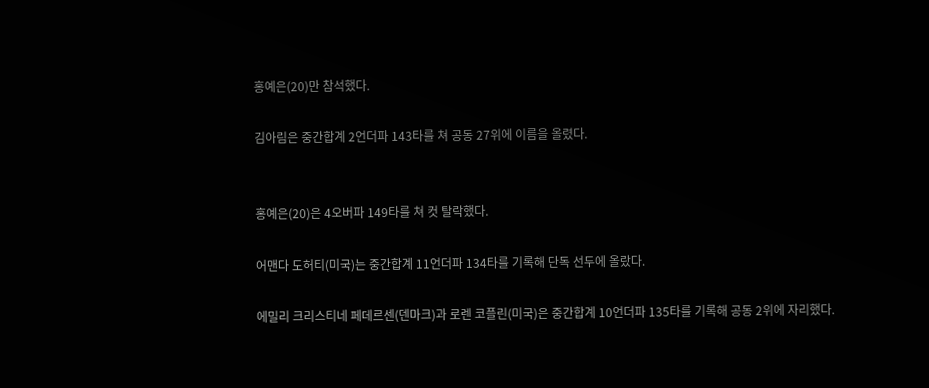홍예은(20)만 참석했다.

김아림은 중간합계 2언더파 143타를 쳐 공동 27위에 이름을 올렸다.


홍예은(20)은 4오버파 149타를 쳐 컷 탈락했다.

어맨다 도허티(미국)는 중간합계 11언더파 134타를 기록해 단독 선두에 올랐다.

에밀리 크리스티네 페데르센(덴마크)과 로렌 코플린(미국)은 중간합계 10언더파 135타를 기록해 공동 2위에 자리했다.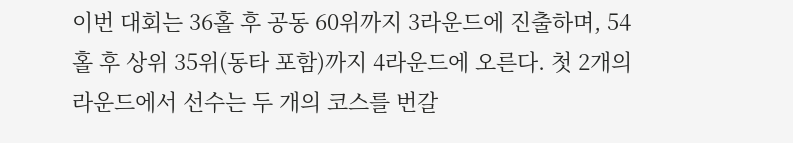이번 대회는 36홀 후 공동 60위까지 3라운드에 진출하며, 54홀 후 상위 35위(동타 포함)까지 4라운드에 오른다. 첫 2개의 라운드에서 선수는 두 개의 코스를 번갈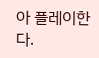아 플레이한다.